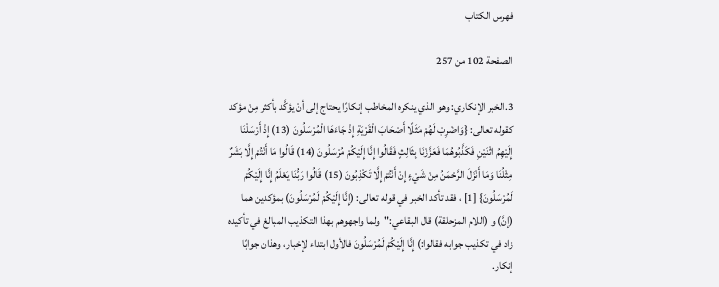فهرس الكتاب

الصفحة 102 من 257

3.الخبر الإنكاري: وهو الذي ينكره المخاطب إنكارًا يحتاج إلى أنْ يؤكَّد بأكثر مِنْ مؤكد كقوله تعالى: {وَاضْرِبْ لَهُمْ مَثَلًا أَصْحَابَ الْقَرْيَةِ إِذْ جَاءَهَا الْمُرْسَلُونَ (13) إِذْ أَرْسَلْنَا إِلَيْهِمُ اثْنَيْنِ فَكَذَّبُوهُمَا فَعَزَّزْنَا بِثَالِثٍ فَقَالُوا إِنَّا إِلَيْكُمْ مُرْسَلُونَ (14) قَالُوا مَا أَنْتُمْ إِلَّا بَشَرٌ مِثْلُنَا وَمَا أَنْزَلَ الرَّحْمَنُ مِنْ شَيْءٍ إِنْ أَنْتُمْ إِلَّا تَكْذِبُونَ (15) قَالُوا رَبُّنَا يَعْلَمُ إِنَّا إِلَيْكُمْ لَمُرْسَلُونَ} [1] ، فقد تأكد الخبر في قوله تعالى: (إِنَّا إِلَيْكُمْ لَمُرْسَلُونَ) بمؤكدين هما (إنَّ) و (اللام المزحلقة) قال البقاعي:"ولما واجهوهم بهذا التكذيب المبالغ في تأكيده زاد في تكذيب جوابه فقالوا:) إِنَّا إِلَيْكُمْ لَمُرْسَلُونَ فالأول ابتداء لإخبار، وهذان جوابًا إنكار.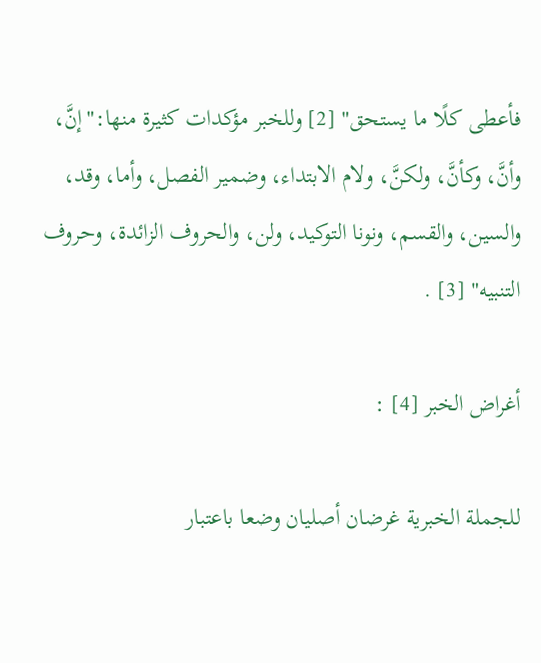فأعطى كلًا ما يستحق" [2] وللخبر مؤكدات كثيرة منها:"إنَّ، وأنَّ، وكأنَّ، ولكنَّ، ولام الابتداء، وضمير الفصل، وأما، وقد، والسين، والقسم، ونونا التوكيد، ولن، والحروف الزائدة، وحروف التنبيه" [3] .

أغراض الخبر [4] :

للجملة الخبرية غرضان أصليان وضعا باعتبار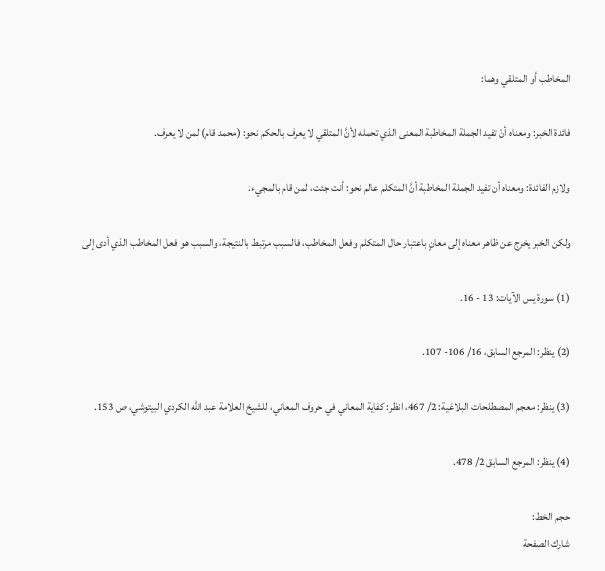المخاطب أو المتلقي وهما:

فائدة الخبر: ومعناه أنْ تفيد الجملة المخاطبة المعنى الذي تحمله لأنَّ المتلقي لا يعرف بالحكم نحو: (محمد قام) لمن لا يعرف.

ولازم الفائدة: ومعناه أن تفيد الجملة المخاطبة أنَّ المتكلم عالم نحو: أنت جئت، لمن قام بالمجيء.

ولكن الخبر يخرج عن ظاهر معناه إلى معانٍ باعتبار حال المتكلم وفعل المخاطب، فالسبب مرتبط بالنتيجة، والسبب هو فعل المخاطب الذي أدى إلى

(1) سورة يس الآيات: 13 - 16.

(2) ينظر: المرجع السابق، 16/ 106- 107.

(3) ينظر: معجم المصطلحات البلاغية: 2/ 467، انظر: كفاية المعاني في حروف المعاني، للشيخ العلامة عبد الله الكردي البيتوشي، ص 153.

(4) ينظر: المرجع السابق 2/ 478.

حجم الخط:
شارك الصفحة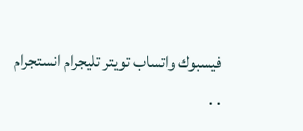فيسبوك واتساب تويتر تليجرام انستجرام
. .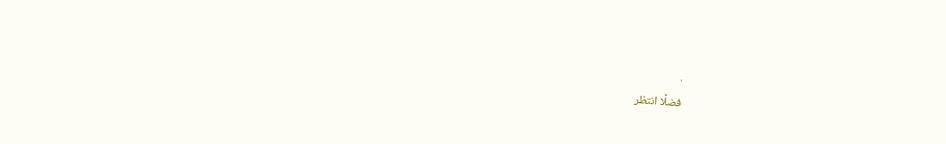.
فضلًا انتظر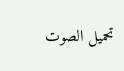تحميل الصوت